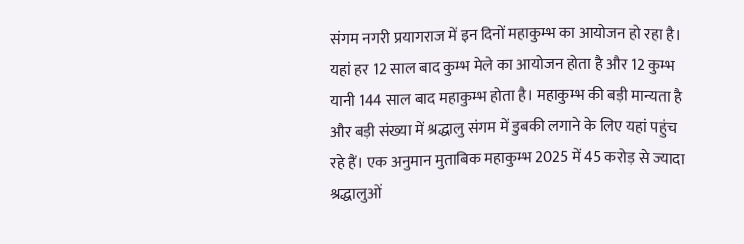संगम नगरी प्रयागराज में इन दिनों महाकुम्भ का आयोजन हो रहा है। यहां हर 12 साल बाद कुम्भ मेले का आयोजन होता है और 12 कुम्भ यानी 144 साल बाद महाकुम्भ होता है। महाकुम्भ की बड़ी मान्यता है और बड़ी संख्या में श्रद्धालु संगम में डुबकी लगाने के लिए यहां पहुंच रहे हैं। एक अनुमान मुताबिक महाकुम्भ 2025 में 45 करोड़ से ज्यादा श्रद्धालुओं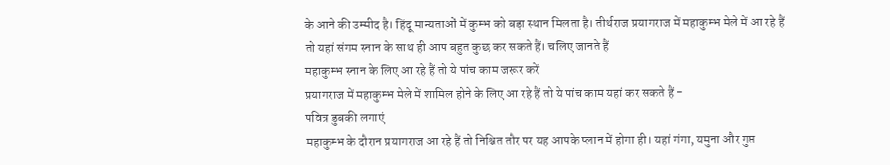के आने की उम्मीद है। हिंदू मान्यताओं में कुम्भ को बड़ा स्थान मिलता है। तीर्थराज प्रयागराज में महाकुम्भ मेले में आ रहे हैं तो यहां संगम स्नान के साथ ही आप बहुत कुछ कर सकते हैं। चलिए जानते हैं
महाकुम्भ स्नान के लिए आ रहे हैं तो ये पांच काम जरूर करें
प्रयागराज में महाकुम्भ मेले में शामिल होने के लिए आ रहे हैं तो ये पांच काम यहां कर सकते हैं -
पवित्र डुबकी लगाएं
महाकुम्भ के दौरान प्रयागराज आ रहे हैं तो निश्चित तौर पर यह आपके प्लान में होगा ही। यहां गंगा, यमुना और गुप्त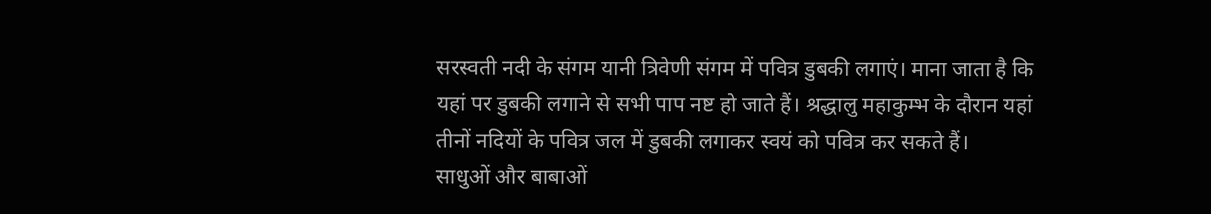सरस्वती नदी के संगम यानी त्रिवेणी संगम में पवित्र डुबकी लगाएं। माना जाता है कि यहां पर डुबकी लगाने से सभी पाप नष्ट हो जाते हैं। श्रद्धालु महाकुम्भ के दौरान यहां तीनों नदियों के पवित्र जल में डुबकी लगाकर स्वयं को पवित्र कर सकते हैं।
साधुओं और बाबाओं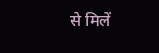से मिलें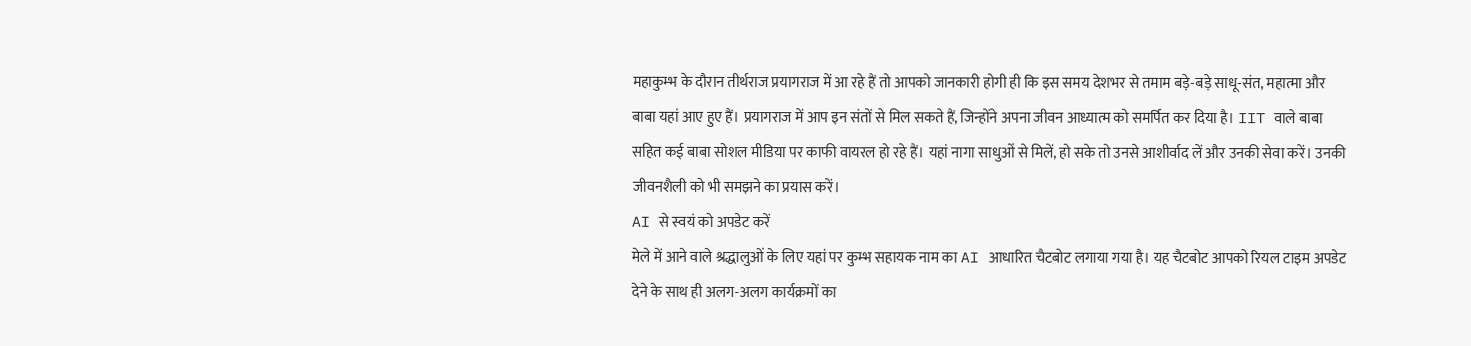महाकुम्भ के दौरान तीर्थराज प्रयागराज में आ रहे हैं तो आपको जानकारी होगी ही कि इस समय देशभर से तमाम बड़े-बड़े साधू-संत, महात्मा और बाबा यहां आए हुए हैं। प्रयागराज में आप इन संतों से मिल सकते हैं, जिन्होंने अपना जीवन आध्यात्म को समर्पित कर दिया है। IIT वाले बाबा सहित कई बाबा सोशल मीडिया पर काफी वायरल हो रहे हैं। यहां नागा साधुओं से मिलें, हो सके तो उनसे आशीर्वाद लें और उनकी सेवा करें। उनकी जीवनशैली को भी समझने का प्रयास करें।
AI से स्वयं को अपडेट करें
मेले में आने वाले श्रद्धालुओं के लिए यहां पर कुम्भ सहायक नाम का AI आधारित चैटबोट लगाया गया है। यह चैटबोट आपको रियल टाइम अपडेट देने के साथ ही अलग-अलग कार्यक्रमों का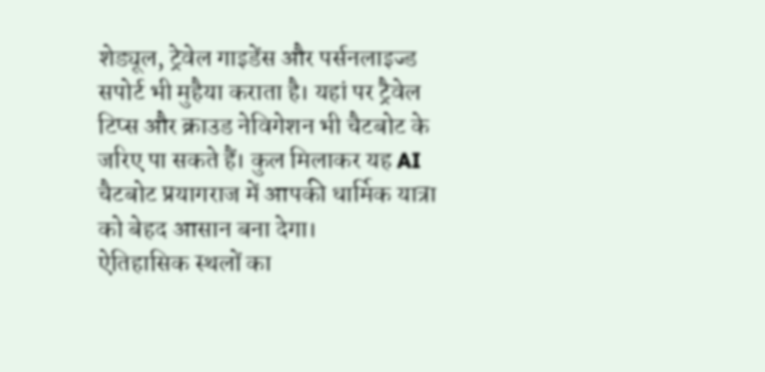शेड्यूल, ट्रेवेल गाइडेंस और पर्सनलाइज्ड सपोर्ट भी मुहैया कराता है। यहां पर ट्रैवेल टिप्स और क्राउड नेविगेशन भी चैटबोट के जरिए पा सकते हैं। कुल मिलाकर यह AI चैटबोट प्रयागराज में आपकी धार्मिक यात्रा को बेहद आसान बना देगा।
ऐतिहासिक स्थलों का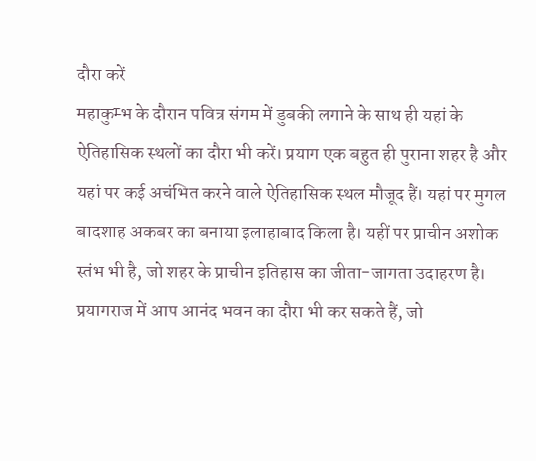दौरा करें
महाकुम्भ के दौरान पवित्र संगम में डुबकी लगाने के साथ ही यहां के ऐतिहासिक स्थलों का दौरा भी करें। प्रयाग एक बहुत ही पुराना शहर है और यहां पर कई अचंभित करने वाले ऐतिहासिक स्थल मौजूद हैं। यहां पर मुगल बादशाह अकबर का बनाया इलाहाबाद किला है। यहीं पर प्राचीन अशोक स्तंभ भी है, जो शहर के प्राचीन इतिहास का जीता-जागता उदाहरण है। प्रयागराज में आप आनंद भवन का दौरा भी कर सकते हैं, जो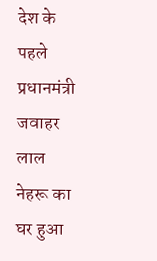देश के पहले प्रधानमंत्री जवाहर लाल नेहरू का घर हुआ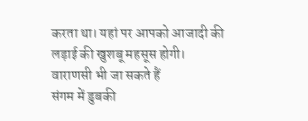करता था। यहां पर आपको आजादी की लड़ाई की खुशबू महसूस होगी।
वाराणसी भी जा सकते हैं
संगम में डुबकी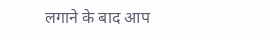लगाने के बाद आप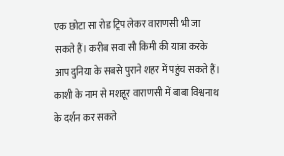एक छोटा सा रोड ट्रिप लेकर वाराणसी भी जा सकते हैं। करीब सवा सौ किमी की यात्रा करके आप दुनिया के सबसे पुराने शहर में पहुंच सकते हैं। काशी के नाम से मशहूर वाराणसी में बाबा विश्वनाथ के दर्शन कर सकते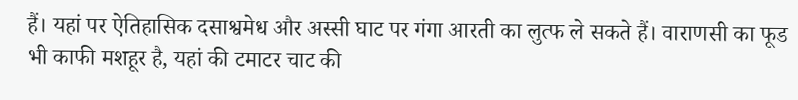हैं। यहां पर ऐतिहासिक दसाश्वमेध और अस्सी घाट पर गंगा आरती का लुत्फ ले सकते हैं। वाराणसी का फूड भी काफी मशहूर है, यहां की टमाटर चाट की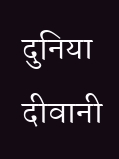दुनिया दीवानी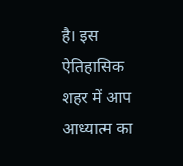है। इस ऐतिहासिक शहर में आप आध्यात्म का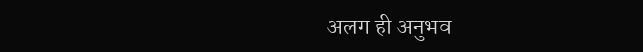अलग ही अनुभव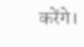करेंगे।